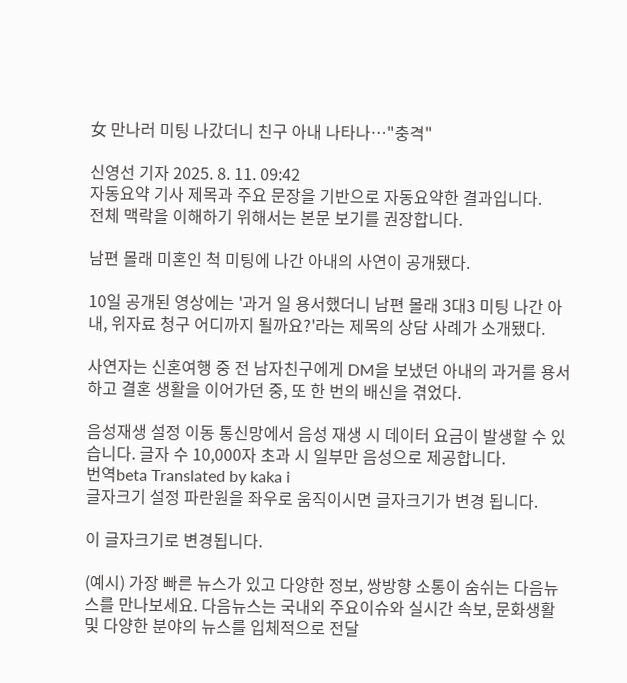女 만나러 미팅 나갔더니 친구 아내 나타나…"충격"

신영선 기자 2025. 8. 11. 09:42
자동요약 기사 제목과 주요 문장을 기반으로 자동요약한 결과입니다.
전체 맥락을 이해하기 위해서는 본문 보기를 권장합니다.

남편 몰래 미혼인 척 미팅에 나간 아내의 사연이 공개됐다.

10일 공개된 영상에는 '과거 일 용서했더니 남편 몰래 3대3 미팅 나간 아내, 위자료 청구 어디까지 될까요?'라는 제목의 상담 사례가 소개됐다.

사연자는 신혼여행 중 전 남자친구에게 DM을 보냈던 아내의 과거를 용서하고 결혼 생활을 이어가던 중, 또 한 번의 배신을 겪었다.

음성재생 설정 이동 통신망에서 음성 재생 시 데이터 요금이 발생할 수 있습니다. 글자 수 10,000자 초과 시 일부만 음성으로 제공합니다.
번역beta Translated by kaka i
글자크기 설정 파란원을 좌우로 움직이시면 글자크기가 변경 됩니다.

이 글자크기로 변경됩니다.

(예시) 가장 빠른 뉴스가 있고 다양한 정보, 쌍방향 소통이 숨쉬는 다음뉴스를 만나보세요. 다음뉴스는 국내외 주요이슈와 실시간 속보, 문화생활 및 다양한 분야의 뉴스를 입체적으로 전달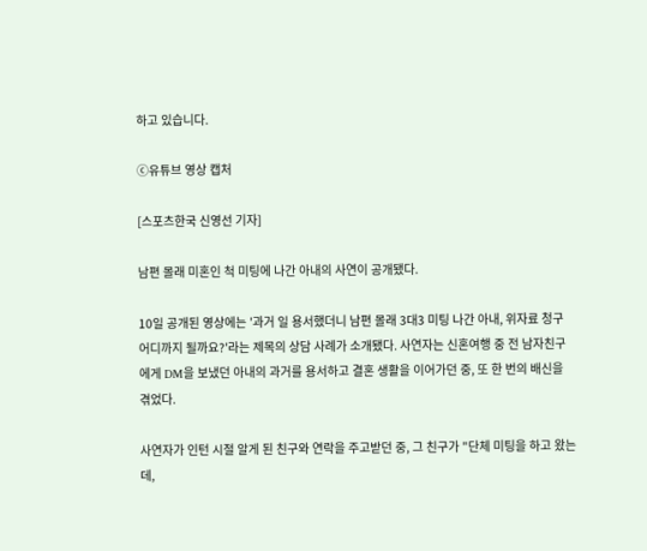하고 있습니다.

ⓒ유튜브 영상 캡처

[스포츠한국 신영선 기자]

남편 몰래 미혼인 척 미팅에 나간 아내의 사연이 공개됐다.

10일 공개된 영상에는 '과거 일 용서했더니 남편 몰래 3대3 미팅 나간 아내, 위자료 청구 어디까지 될까요?'라는 제목의 상담 사례가 소개됐다. 사연자는 신혼여행 중 전 남자친구에게 DM을 보냈던 아내의 과거를 용서하고 결혼 생활을 이어가던 중, 또 한 번의 배신을 겪었다.

사연자가 인턴 시절 알게 된 친구와 연락을 주고받던 중, 그 친구가 "단체 미팅을 하고 왔는데,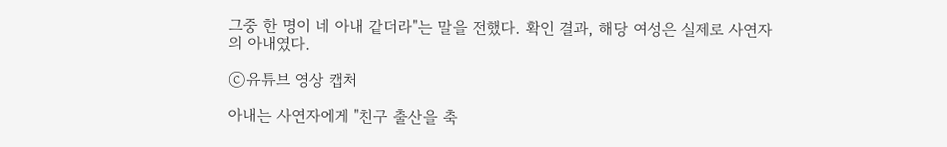그중 한 명이 네 아내 같더라"는 말을 전했다. 확인 결과, 해당 여성은 실제로 사연자의 아내였다.

ⓒ유튜브 영상 캡처

아내는 사연자에게 "친구 출산을 축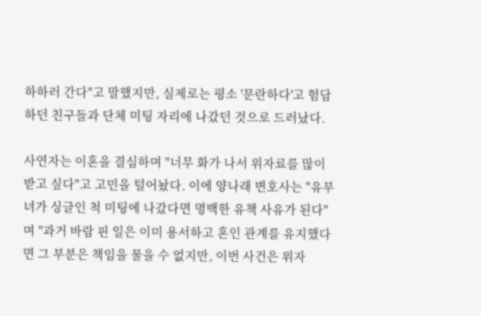하하러 간다"고 말했지만, 실제로는 평소 '문란하다'고 험담하던 친구들과 단체 미팅 자리에 나갔던 것으로 드러났다.

사연자는 이혼을 결심하며 "너무 화가 나서 위자료를 많이 받고 싶다"고 고민을 털어놨다. 이에 양나래 변호사는 "유부녀가 싱글인 척 미팅에 나갔다면 명백한 유책 사유가 된다"며 "과거 바람 핀 일은 이미 용서하고 혼인 관계를 유지했다면 그 부분은 책임을 물을 수 없지만, 이번 사건은 위자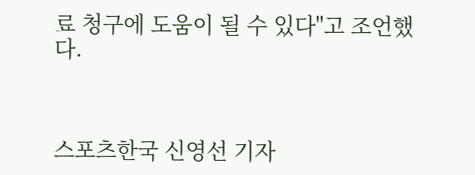료 청구에 도움이 될 수 있다"고 조언했다.



스포츠한국 신영선 기자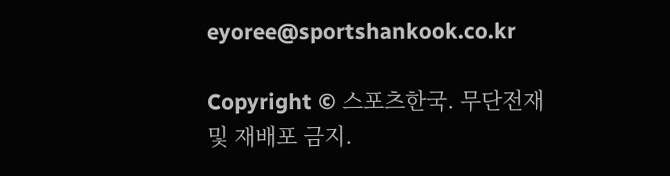eyoree@sportshankook.co.kr

Copyright © 스포츠한국. 무단전재 및 재배포 금지.